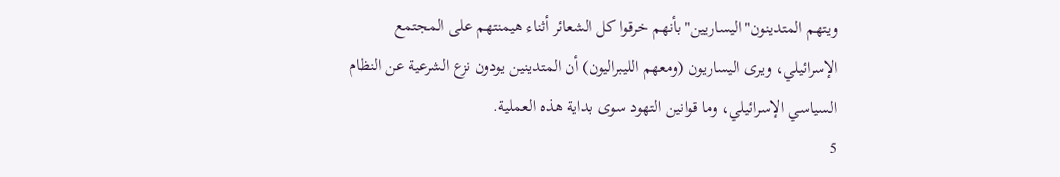ويتهم المتدينون"اليساريين"بأنهم خرقوا كل الشعائر أثناء هيمنتهم على المجتمع الإسرائيلي، ويرى اليساريون (ومعهم الليبراليون) أن المتدينين يودون نزع الشرعية عن النظام السياسي الإسرائيلي، وما قوانين التهود سوى بداية هذه العملية.
5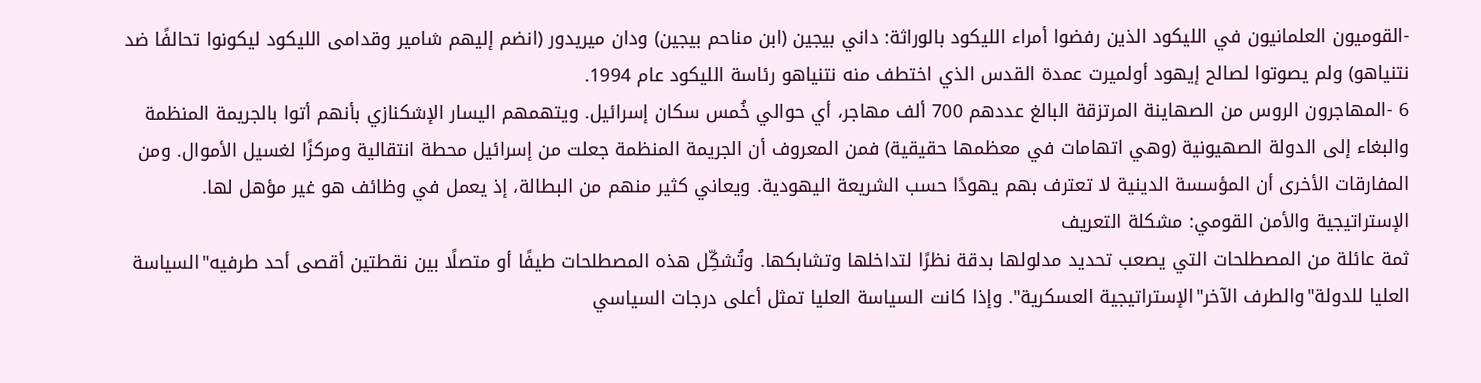-القوميون العلمانيون في الليكود الذين رفضوا أمراء الليكود بالوراثة: داني بيجين (ابن مناحم بيجين) ودان ميريدور (انضم إليهم شامير وقدامى الليكود ليكونوا تحالفًا ضد نتنياهو) ولم يصوتوا لصالح إيهود أولميرت عمدة القدس الذي اختطف منه نتنياهو رئاسة الليكود عام 1994.
6 -المهاجرون الروس من الصهاينة المرتزقة البالغ عددهم 700 ألف مهاجر، أي حوالي خُمس سكان إسرائيل. ويتهمهم اليسار الإشكنازي بأنهم أتوا بالجريمة المنظمة والبغاء إلى الدولة الصهيونية (وهي اتهامات في معظمها حقيقية) فمن المعروف أن الجريمة المنظمة جعلت من إسرائيل محطة انتقالية ومركزًا لغسيل الأموال. ومن المفارقات الأخرى أن المؤسسة الدينية لا تعترف بهم يهودًا حسب الشريعة اليهودية. ويعاني كثير منهم من البطالة، إذ يعمل في وظائف هو غير مؤهل لها.
الإستراتيجية والأمن القومي: مشكلة التعريف
ثمة عائلة من المصطلحات التي يصعب تحديد مدلولها بدقة نظرًا لتداخلها وتشابكها. وتُشكِّل هذه المصطلحات طيفًا أو متصلًا بين نقطتين أقصى أحد طرفيه"السياسة العليا للدولة"والطرف الآخر"الإستراتيجية العسكرية". وإذا كانت السياسة العليا تمثل أعلى درجات السياسي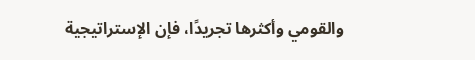والقومي وأكثرها تجريدًا، فإن الإستراتيجية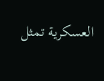العسكرية تمثل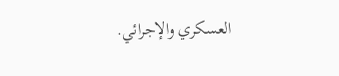العسكري والإجرائي.